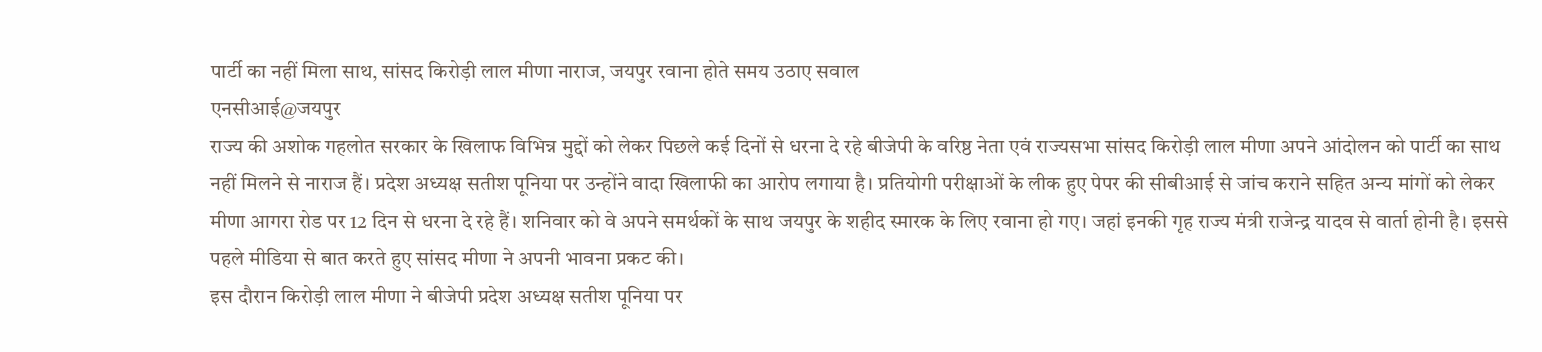पार्टी का नहीं मिला साथ, सांसद किरोड़ी लाल मीणा नाराज, जयपुर रवाना होते समय उठाए सवाल
एनसीआई@जयपुर
राज्य की अशोक गहलोत सरकार के खिलाफ विभिन्न मुद्दों को लेकर पिछले कई दिनों से धरना दे रहे बीजेपी के वरिष्ठ नेता एवं राज्यसभा सांसद किरोड़ी लाल मीणा अपने आंदोलन को पार्टी का साथ नहीं मिलने से नाराज हैं। प्रदेश अध्यक्ष सतीश पूनिया पर उन्होंने वादा खिलाफी का आरोप लगाया है। प्रतियोगी परीक्षाओं के लीक हुए पेपर की सीबीआई से जांच कराने सहित अन्य मांगों को लेकर मीणा आगरा रोड पर 12 दिन से धरना दे रहे हैं। शनिवार को वे अपने समर्थकों के साथ जयपुर के शहीद स्मारक के लिए रवाना हो गए। जहां इनकी गृह राज्य मंत्री राजेन्द्र यादव से वार्ता होनी है। इससे पहले मीडिया से बात करते हुए सांसद मीणा ने अपनी भावना प्रकट की।
इस दौरान किरोड़ी लाल मीणा ने बीजेपी प्रदेश अध्यक्ष सतीश पूनिया पर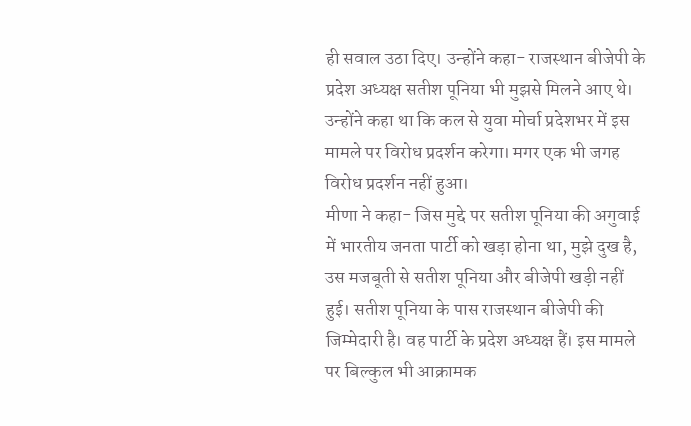ही सवाल उठा दिए। उन्होंने कहा- राजस्थान बीजेपी के प्रदेश अध्यक्ष सतीश पूनिया भी मुझसे मिलने आए थे। उन्होंने कहा था कि कल से युवा मोर्चा प्रदेशभर में इस मामले पर विरोध प्रदर्शन करेगा। मगर एक भी जगह विरोध प्रदर्शन नहीं हुआ।
मीणा ने कहा- जिस मुद्दे पर सतीश पूनिया की अगुवाई में भारतीय जनता पार्टी को खड़ा होना था, मुझे दुख है, उस मजबूती से सतीश पूनिया और बीजेपी खड़ी नहीं हुई। सतीश पूनिया के पास राजस्थान बीजेपी की जिम्मेदारी है। वह पार्टी के प्रदेश अध्यक्ष हैं। इस मामले पर बिल्कुल भी आक्रामक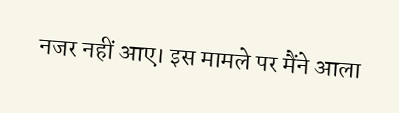नजर नहीं आए। इस मामले पर मैंने आला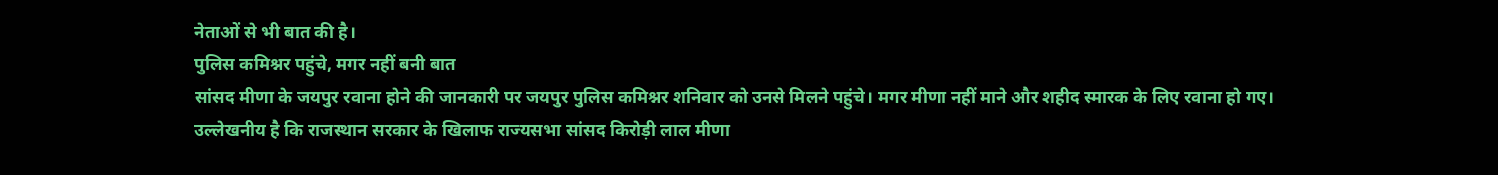नेताओं से भी बात की है।
पुलिस कमिश्नर पहुंचे, मगर नहीं बनी बात
सांसद मीणा के जयपुर रवाना होने की जानकारी पर जयपुर पुलिस कमिश्नर शनिवार को उनसे मिलने पहुंचे। मगर मीणा नहीं माने और शहीद स्मारक के लिए रवाना हो गए।
उल्लेखनीय है कि राजस्थान सरकार के खिलाफ राज्यसभा सांसद किरोड़ी लाल मीणा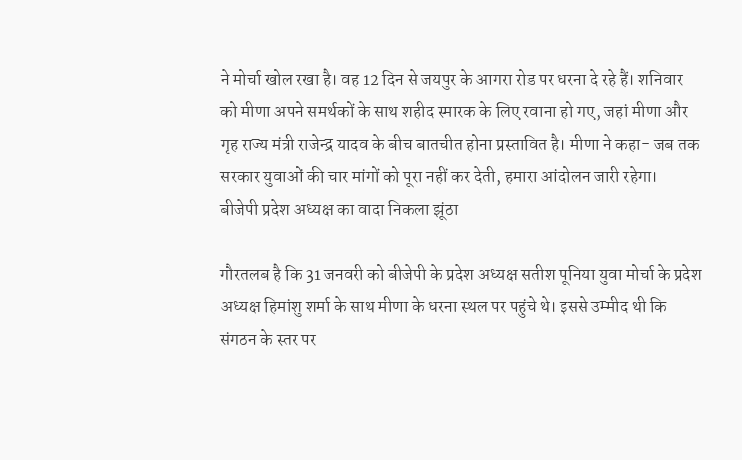ने मोर्चा खोल रखा है। वह 12 दिन से जयपुर के आगरा रोड पर धरना दे रहे हैं। शनिवार को मीणा अपने समर्थकों के साथ शहीद स्मारक के लिए रवाना हो गए, जहां मीणा और गृह राज्य मंत्री राजेन्द्र यादव के बीच बातचीत होना प्रस्तावित है। मीणा ने कहा- जब तक सरकार युवाओं की चार मांगों को पूरा नहीं कर देती, हमारा आंदोलन जारी रहेगा।
बीजेपी प्रदेश अध्यक्ष का वादा निकला झूंठा

गौरतलब है कि 31 जनवरी को बीजेपी के प्रदेश अध्यक्ष सतीश पूनिया युवा मोर्चा के प्रदेश अध्यक्ष हिमांशु शर्मा के साथ मीणा के धरना स्थल पर पहुंचे थे। इससे उम्मीद थी कि संगठन के स्तर पर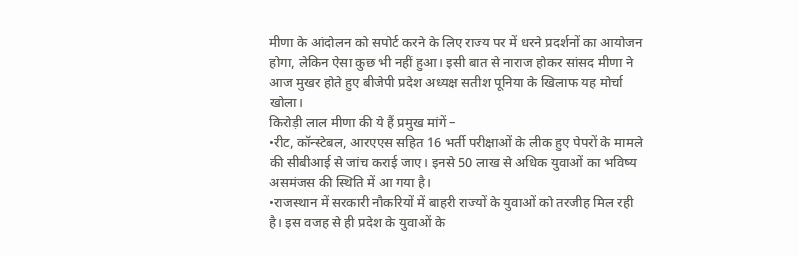मीणा के आंदोलन को सपोर्ट करने के लिए राज्य पर में धरने प्रदर्शनों का आयोजन होगा, लेकिन ऐसा कुछ भी नहीं हुआ। इसी बात से नाराज होकर सांसद मीणा ने आज मुखर होते हुए बीजेपी प्रदेश अध्यक्ष सतीश पूनिया के खिलाफ यह मोर्चा खोला।
किरोड़ी लाल मीणा की ये हैं प्रमुख मांगें –
•रीट, कॉन्स्टेबल, आरएएस सहित 16 भर्ती परीक्षाओं के लीक हुए पेपरों के मामले की सीबीआई से जांच कराई जाए। इनसे 50 लाख से अधिक युवाओं का भविष्य असमंजस की स्थिति में आ गया है।
•राजस्थान में सरकारी नौकरियों में बाहरी राज्यों के युवाओं को तरजीह मिल रही है। इस वजह से ही प्रदेश के युवाओं के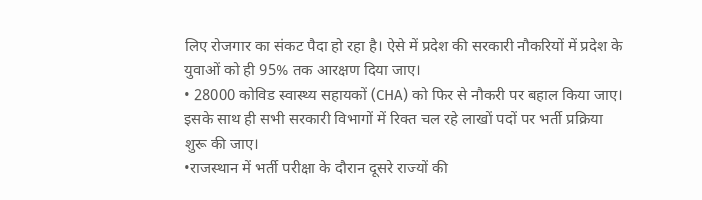लिए रोजगार का संकट पैदा हो रहा है। ऐसे में प्रदेश की सरकारी नौकरियों में प्रदेश के युवाओं को ही 95% तक आरक्षण दिया जाए।
• 28000 कोविड स्वास्थ्य सहायकों (CHA) को फिर से नौकरी पर बहाल किया जाए। इसके साथ ही सभी सरकारी विभागों में रिक्त चल रहे लाखों पदों पर भर्ती प्रक्रिया शुरू की जाए।
•राजस्थान में भर्ती परीक्षा के दौरान दूसरे राज्यों की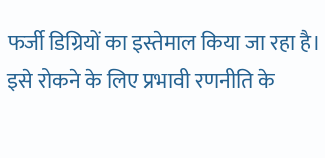फर्जी डिग्रियों का इस्तेमाल किया जा रहा है। इसे रोकने के लिए प्रभावी रणनीति के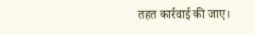तहत कार्रवाई की जाए।